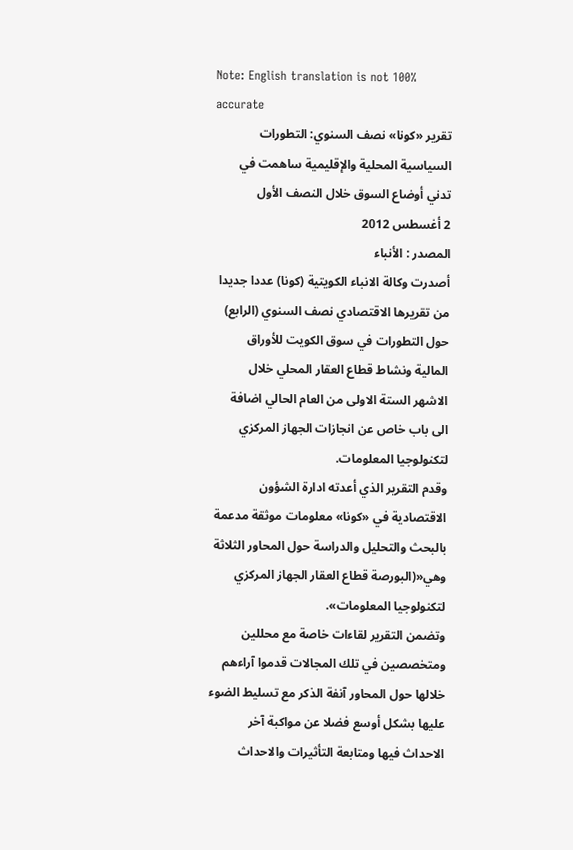Note: English translation is not 100% accurate
تقرير «كونا» نصف السنوي: التطورات السياسية المحلية والإقليمية ساهمت في تدني أوضاع السوق خلال النصف الأول
2 أغسطس 2012
المصدر : الأنباء
أصدرت وكالة الانباء الكويتية (كونا) عددا جديدا من تقريرها الاقتصادي نصف السنوي (الرابع) حول التطورات في سوق الكويت للأوراق المالية ونشاط قطاع العقار المحلي خلال الاشهر الستة الاولى من العام الحالي اضافة الى باب خاص عن انجازات الجهاز المركزي لتكنولوجيا المعلومات.
وقدم التقرير الذي أعدته ادارة الشؤون الاقتصادية في «كونا» معلومات موثقة مدعمة بالبحث والتحليل والدراسة حول المحاور الثلاثة وهي«(البورصة قطاع العقار الجهاز المركزي لتكنولوجيا المعلومات».
وتضمن التقرير لقاءات خاصة مع محللين ومتخصصين في تلك المجالات قدموا آراءهم خلالها حول المحاور آنفة الذكر مع تسليط الضوء عليها بشكل أوسع فضلا عن مواكبة آخر الاحداث فيها ومتابعة التأثيرات والاحداث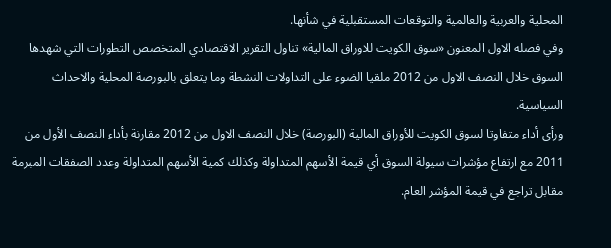المحلية والعربية والعالمية والتوقعات المستقبلية في شأنها.
وفي فصله الاول المعنون «سوق الكويت للاوراق المالية» تناول التقرير الاقتصادي المتخصص التطورات التي شهدها السوق خلال النصف الاول من 2012 ملقيا الضوء على التداولات النشطة وما يتعلق بالبورصة المحلية والاحداث السياسية.
ورأى أداء متفاوتا لسوق الكويت للأوراق المالية (البورصة) خلال النصف الاول من 2012 مقارنة بأداء النصف الأول من 2011 مع ارتفاع مؤشرات سيولة السوق أي قيمة الأسهم المتداولة وكذلك كمية الأسهم المتداولة وعدد الصفقات المبرمة مقابل تراجع في قيمة المؤشر العام.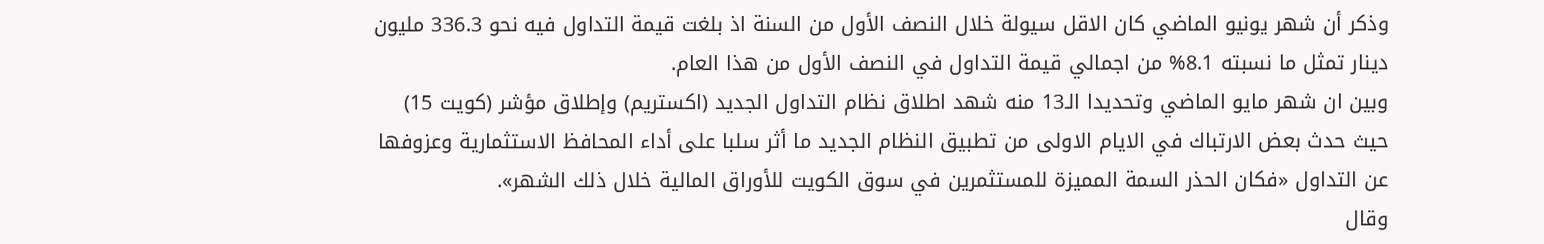وذكر أن شهر يونيو الماضي كان الاقل سيولة خلال النصف الأول من السنة اذ بلغت قيمة التداول فيه نحو 336.3 مليون دينار تمثل ما نسبته 8.1% من اجمالي قيمة التداول في النصف الأول من هذا العام.
وبين ان شهر مايو الماضي وتحديدا الـ13 منه شهد اطلاق نظام التداول الجديد (اكستريم) وإطلاق مؤشر (كويت 15) حيث حدث بعض الارتباك في الايام الاولى من تطبيق النظام الجديد ما أثر سلبا على أداء المحافظ الاستثمارية وعزوفها عن التداول «فكان الحذر السمة المميزة للمستثمرين في سوق الكويت للأوراق المالية خلال ذلك الشهر».
وقال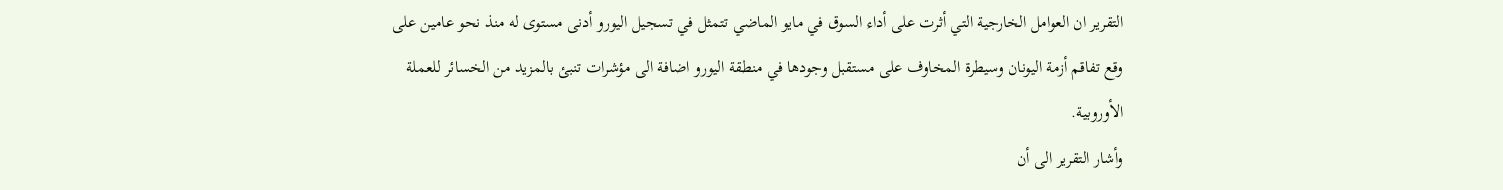التقرير ان العوامل الخارجية التي أثرت على أداء السوق في مايو الماضي تتمثل في تسجيل اليورو أدنى مستوى له منذ نحو عامين على وقع تفاقم أزمة اليونان وسيطرة المخاوف على مستقبل وجودها في منطقة اليورو اضافة الى مؤشرات تنبئ بالمزيد من الخسائر للعملة الأوروبية.
وأشار التقرير الى أن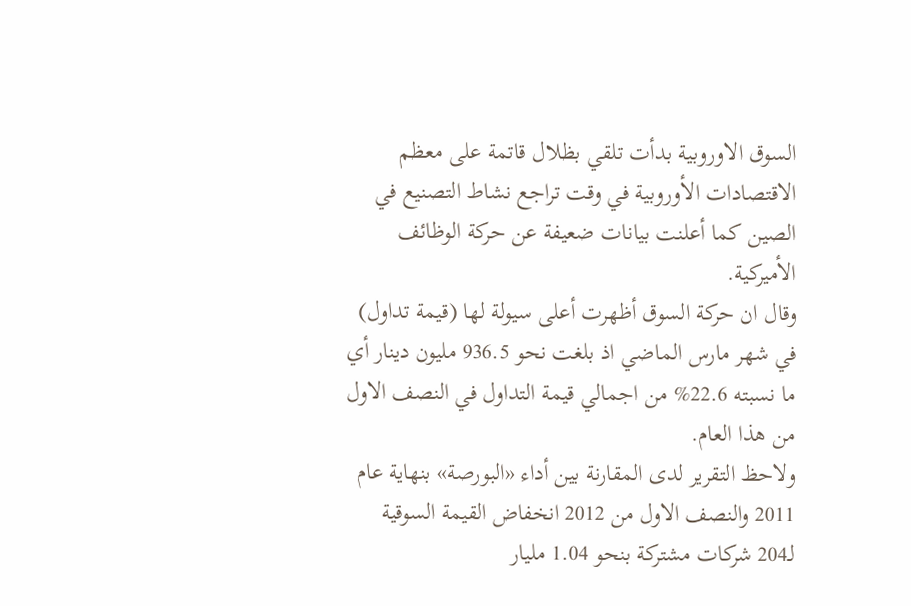السوق الاوروبية بدأت تلقي بظلال قاتمة على معظم الاقتصادات الأوروبية في وقت تراجع نشاط التصنيع في الصين كما أعلنت بيانات ضعيفة عن حركة الوظائف الأميركية.
وقال ان حركة السوق أظهرت أعلى سيولة لها (قيمة تداول) في شهر مارس الماضي اذ بلغت نحو 936.5 مليون دينار أي ما نسبته 22.6% من اجمالي قيمة التداول في النصف الاول من هذا العام.
ولاحظ التقرير لدى المقارنة بين أداء «البورصة» بنهاية عام 2011 والنصف الاول من 2012 انخفاض القيمة السوقية لـ204 شركات مشتركة بنحو 1.04 مليار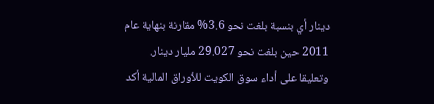دينار أي بنسبة بلغت نحو 3.6% مقارنة بنهاية عام 2011 حين بلغت نحو 29.027 مليار دينار.
وتعليقا على أداء سوق الكويت للأوراق المالية أكد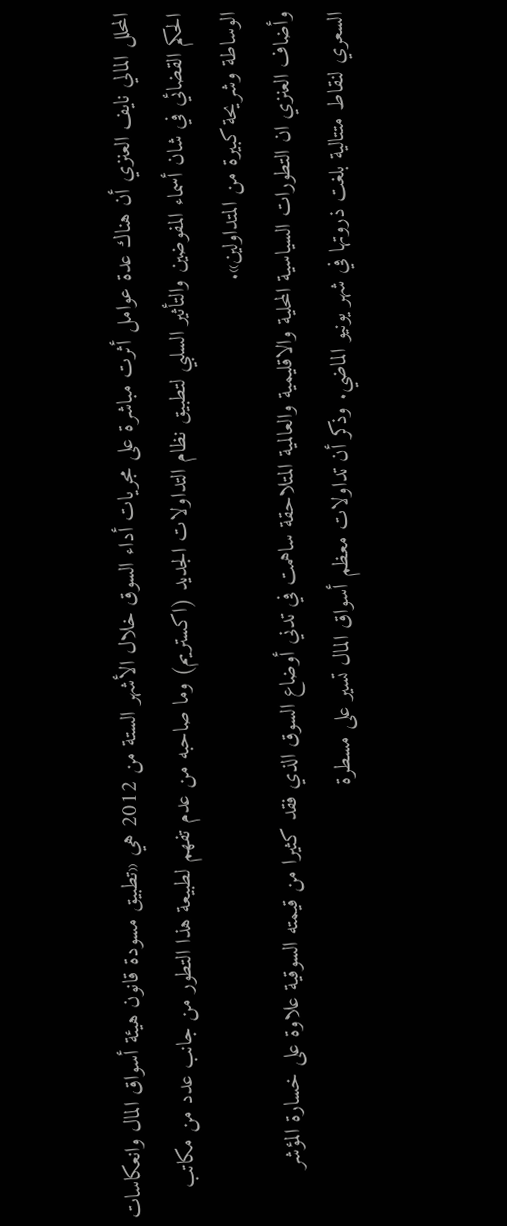المحلل المالي نايف العنزي أن هناك عدة عوامل أثرت مباشرة على مجريات أداء السوق خلال الأشهر الستة من 2012 هي «تطبيق مسودة قانون هيئة أسواق المال وانعكاسات الحكم القضائي في شان أسماء المفوضين والتأثير السلبي لتطبيق نظام التداولات الجديد (اكستريم) وما صاحبه من عدم تفهم لطبيعة هذا التطور من جانب عدد من مكاتب الوساطة وشريحة كبيرة من المتداولين».
وأضاف العنزي ان التطورات السياسية المحلية والاقليمية والعالمية المتلاحقة ساهمت في تدني أوضاع السوق الذي فقد كثيرا من قيمته السوقية علاوة على خسارة المؤشر السعري لنقاط متتالية بلغت ذروتها في شهر يونيو الماضي. وذكر أن تداولات معظم أسواق المال تسير على مسطرة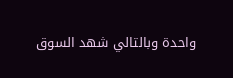واحدة وبالتالي شهد السوق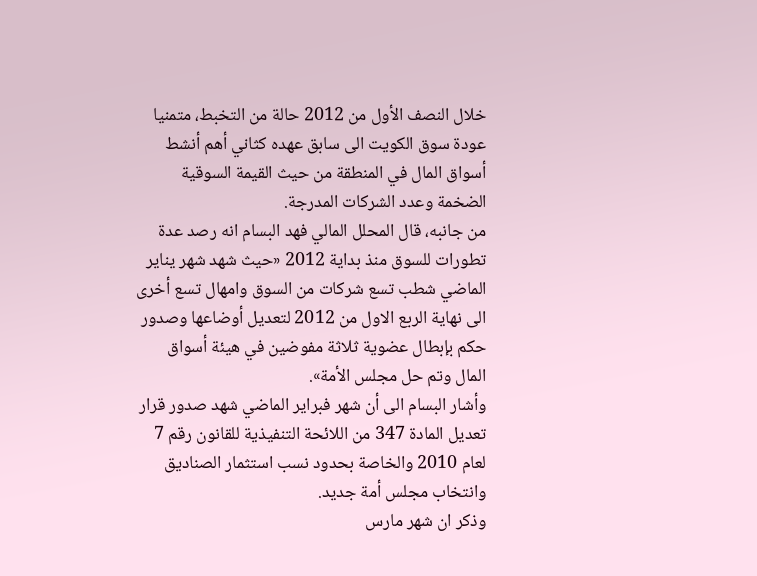خلال النصف الأول من 2012 حالة من التخبط، متمنيا عودة سوق الكويت الى سابق عهده كثاني أهم أنشط أسواق المال في المنطقة من حيث القيمة السوقية الضخمة وعدد الشركات المدرجة.
من جانبه، قال المحلل المالي فهد البسام انه رصد عدة تطورات للسوق منذ بداية 2012 «حيث شهد شهر يناير الماضي شطب تسع شركات من السوق وامهال تسع أخرى الى نهاية الربع الاول من 2012 لتعديل أوضاعها وصدور حكم بإبطال عضوية ثلاثة مفوضين في هيئة أسواق المال وتم حل مجلس الأمة».
وأشار البسام الى أن شهر فبراير الماضي شهد صدور قرار تعديل المادة 347 من اللائحة التنفيذية للقانون رقم 7 لعام 2010 والخاصة بحدود نسب استثمار الصناديق وانتخاب مجلس أمة جديد.
وذكر ان شهر مارس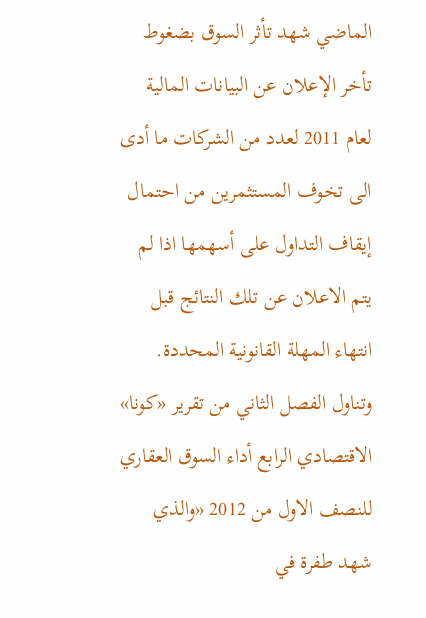الماضي شهد تأثر السوق بضغوط تأخر الإعلان عن البيانات المالية لعام 2011 لعدد من الشركات ما أدى الى تخوف المستثمرين من احتمال إيقاف التداول على أسهمها اذا لم يتم الاعلان عن تلك النتائج قبل انتهاء المهلة القانونية المحددة.
وتناول الفصل الثاني من تقرير «كونا» الاقتصادي الرابع أداء السوق العقاري للنصف الاول من 2012 «والذي شهد طفرة في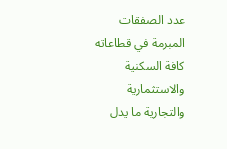عدد الصفقات المبرمة في قطاعاته كافة السكنية والاستثمارية والتجارية ما يدل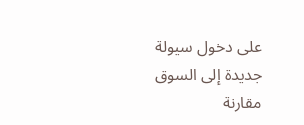على دخول سيولة جديدة إلى السوق مقارنة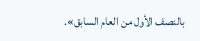بالنصف الأول من العام السابق».